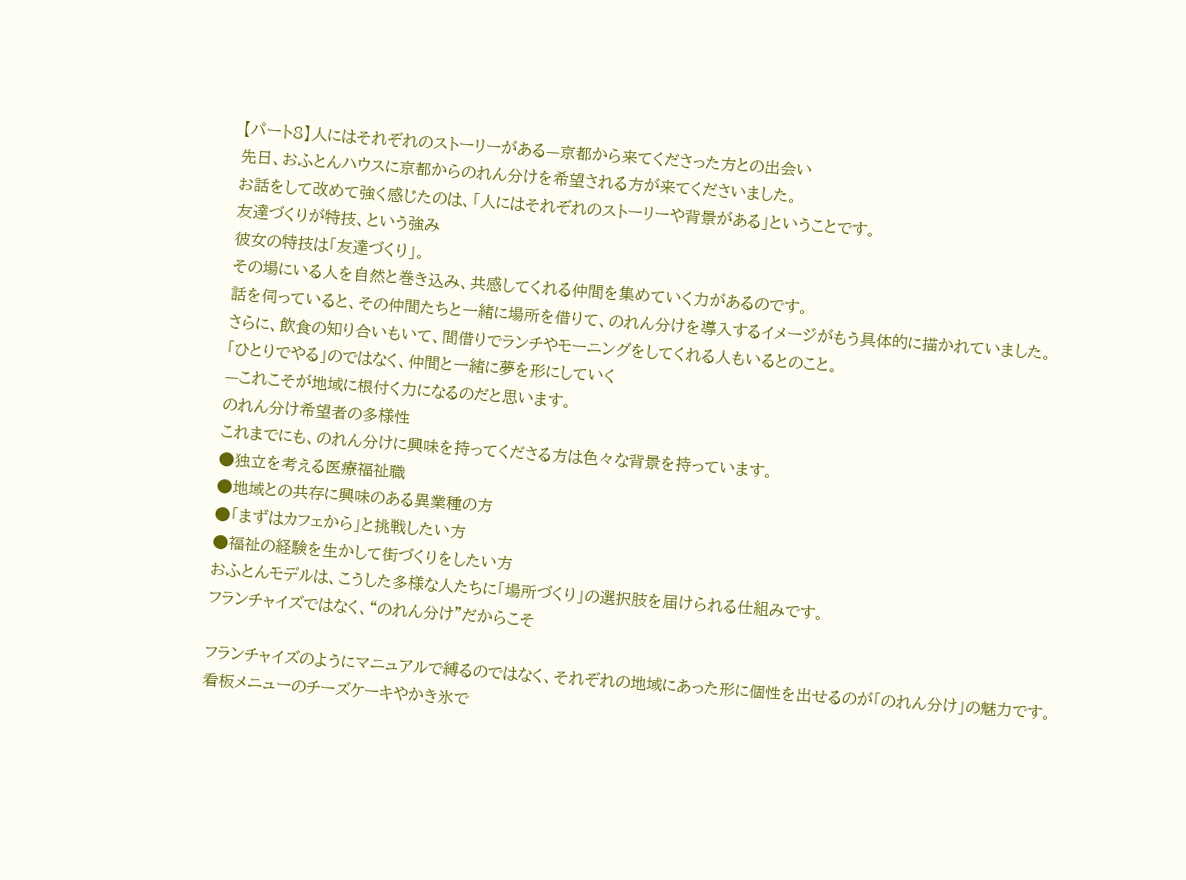【パート8】人にはそれぞれのストーリーがある—京都から来てくださった方との出会い
先日、おふとんハウスに京都からのれん分けを希望される方が来てくださいました。
お話をして改めて強く感じたのは、「人にはそれぞれのストーリーや背景がある」ということです。
友達づくりが特技、という強み
彼女の特技は「友達づくり」。
その場にいる人を自然と巻き込み、共感してくれる仲間を集めていく力があるのです。
話を伺っていると、その仲間たちと一緒に場所を借りて、のれん分けを導入するイメージがもう具体的に描かれていました。
さらに、飲食の知り合いもいて、間借りでランチやモーニングをしてくれる人もいるとのこと。
「ひとりでやる」のではなく、仲間と一緒に夢を形にしていく
—これこそが地域に根付く力になるのだと思います。
のれん分け希望者の多様性
これまでにも、のれん分けに興味を持ってくださる方は色々な背景を持っています。
●独立を考える医療福祉職
●地域との共存に興味のある異業種の方
●「まずはカフェから」と挑戦したい方
●福祉の経験を生かして街づくりをしたい方
おふとんモデルは、こうした多様な人たちに「場所づくり」の選択肢を届けられる仕組みです。
フランチャイズではなく、“のれん分け”だからこそ

フランチャイズのようにマニュアルで縛るのではなく、それぞれの地域にあった形に個性を出せるのが「のれん分け」の魅力です。
看板メニューのチーズケーキやかき氷で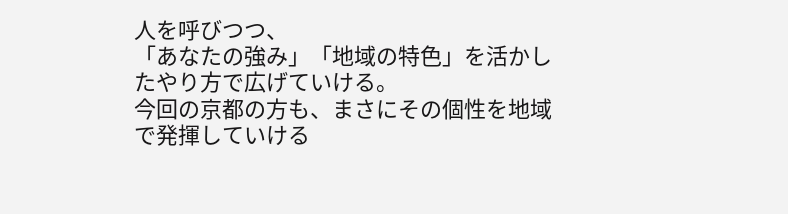人を呼びつつ、
「あなたの強み」「地域の特色」を活かしたやり方で広げていける。
今回の京都の方も、まさにその個性を地域で発揮していける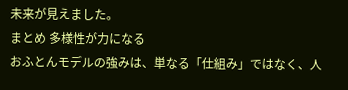未来が見えました。
まとめ 多様性が力になる
おふとんモデルの強みは、単なる「仕組み」ではなく、人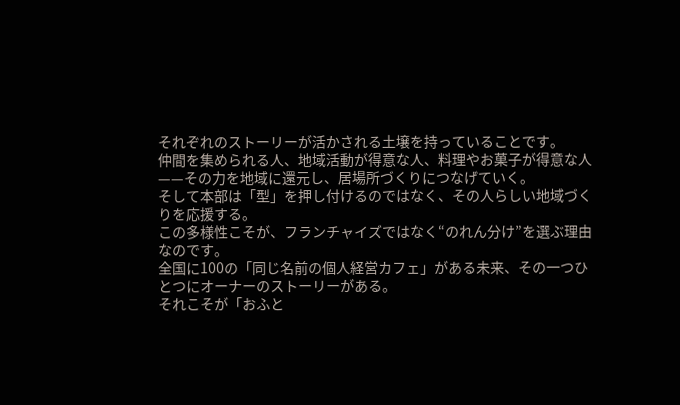それぞれのストーリーが活かされる土壌を持っていることです。
仲間を集められる人、地域活動が得意な人、料理やお菓子が得意な人
——その力を地域に還元し、居場所づくりにつなげていく。
そして本部は「型」を押し付けるのではなく、その人らしい地域づくりを応援する。
この多様性こそが、フランチャイズではなく“のれん分け”を選ぶ理由なのです。
全国に100の「同じ名前の個人経営カフェ」がある未来、その一つひとつにオーナーのストーリーがある。
それこそが「おふと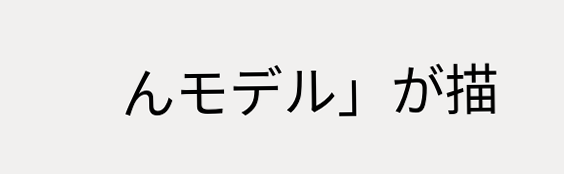んモデル」が描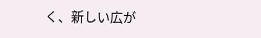く、新しい広が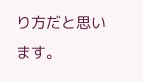り方だと思います。